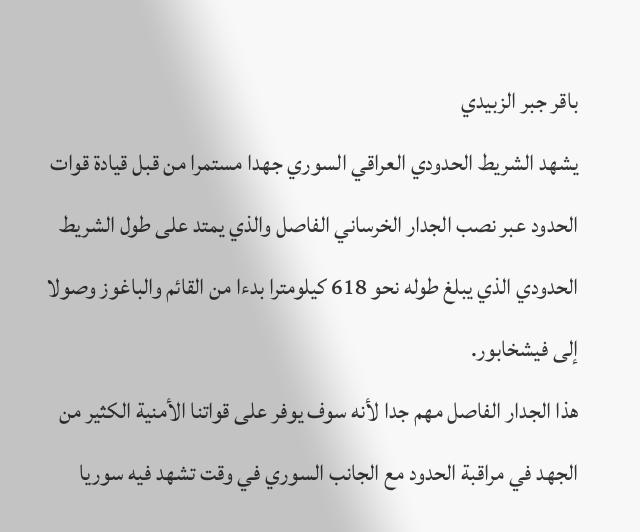باقر جبر الزبيدي
يشهد الشريط الحدودي العراقي السوري جهدا مستمرا من قبل قيادة قوات الحدود عبر نصب الجدار الخرساني الفاصل والذي يمتد على طول الشريط الحدودي الذي يبلغ طوله نحو 618 كيلومترا بدءا من القائم والباغوز وصولا إلى فيشخابور.
هذا الجدار الفاصل مهم جدا لأنه سوف يوفر على قواتنا الأمنية الكثير من الجهد في مراقبة الحدود مع الجانب السوري في وقت تشهد فيه سوريا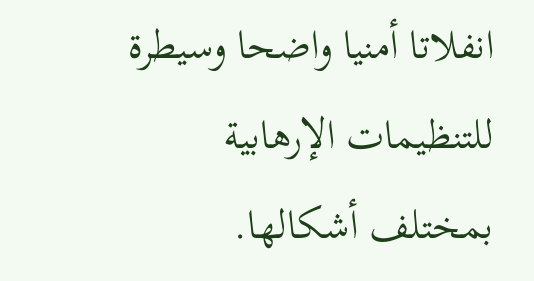انفلاتا أمنيا واضحا وسيطرة للتنظيمات الإرهابية بمختلف أشكالها.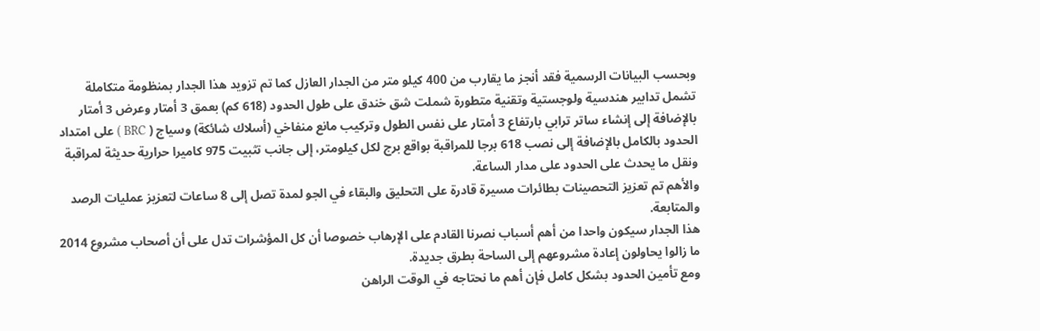وبحسب البيانات الرسمية فقد أنجز ما يقارب من 400 كيلو متر من الجدار العازل كما تم تزويد هذا الجدار بمنظومة متكاملة تشمل تدابير هندسية ولوجستية وتقنية متطورة شملت شق خندق على طول الحدود (618 كم) بعمق 3 أمتار وعرض 3 أمتار بالإضافة إلى إنشاء ساتر ترابي بارتفاع 3 أمتار على نفس الطول وتركيب مانع منفاخي (أسلاك شائكة) وسياج ( BRC ) على امتداد الحدود بالكامل بالإضافة إلى نصب 618 برجا للمراقبة بواقع برج لكل كيلومتر، إلى جانب تثبيت 975 كاميرا حرارية حديثة لمراقبة ونقل ما يحدث على الحدود على مدار الساعة.
والأهم تم تعزيز التحصينات بطائرات مسيرة قادرة على التحليق والبقاء في الجو لمدة تصل إلى 8 ساعات لتعزيز عمليات الرصد والمتابعة.
هذا الجدار سيكون واحدا من أهم أسباب نصرنا القادم على الإرهاب خصوصا أن كل المؤشرات تدل على أن أصحاب مشروع 2014 ما زالوا يحاولون إعادة مشروعهم إلى الساحة بطرق جديدة.
ومع تأمين الحدود بشكل كامل فإن أهم ما نحتاجه في الوقت الراهن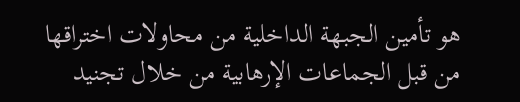هو تأمين الجبهة الداخلية من محاولات اختراقها من قبل الجماعات الإرهابية من خلال تجنيد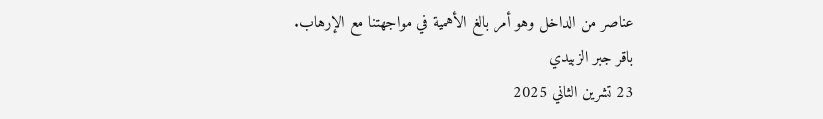عناصر من الداخل وهو أمر بالغ الأهمية في مواجهتنا مع الإرهاب.
باقر جبر الزبيدي
23 تشرين الثاني 2025